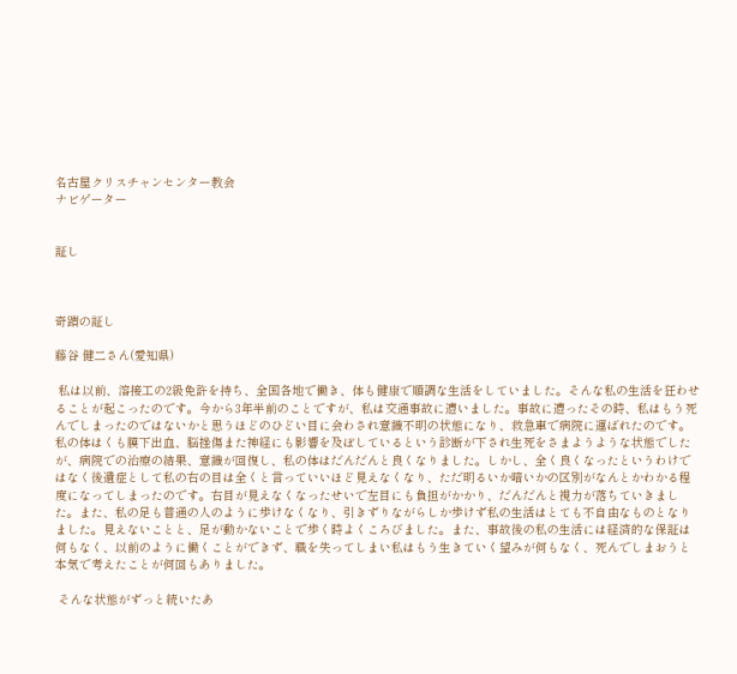名古屋クリスチャンセンター教会
ナビゲーター


証し



奇蹟の証し

藤谷 健二さん(愛知県)

 私は以前、溶接工の2級免許を持ち、全国各地で働き、体も健康で順調な生活をしていました。そんな私の生活を狂わせることが起こったのです。今から3年半前のことですが、私は交通事故に遭いました。事故に遭ったその時、私はもう死んでしまったのではないかと思うほどのひどい目に会わされ意識不明の状態になり、救急車で病院に運ばれたのです。私の体はくも膜下出血、脳挫傷また神経にも影響を及ぼしているという診断が下され生死をさまようような状態でしたが、病院での治療の結果、意識が回復し、私の体はだんだんと良くなりました。しかし、全く良くなったというわけではなく後遺症として私の右の目は全くと言っていいほど見えなくなり、ただ明るいか暗いかの区別がなんとかわかる程度になってしまったのです。右目が見えなくなったせいで左目にも負担がかかり、だんだんと視力が落ちていきました。また、私の足も普通の人のように歩けなくなり、引きずりながらしか歩けず私の生活はとても不自由なものとなりました。見えないことと、足が動かないことで歩く時よくころびました。また、事故後の私の生活には経済的な保証は何もなく、以前のように働くことができず、職を失ってしまい私はもう生きていく望みが何もなく、死んでしまおうと本気で考えたことが何回もありました。

 そんな状態がずっと続いたあ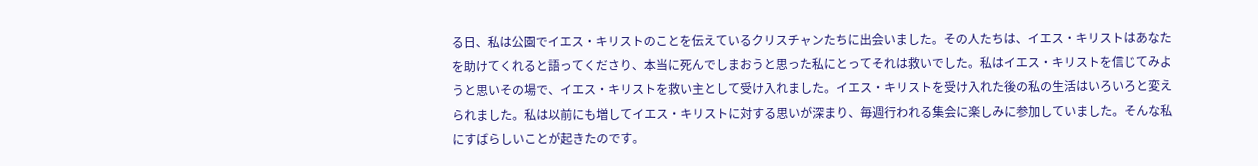る日、私は公園でイエス・キリストのことを伝えているクリスチャンたちに出会いました。その人たちは、イエス・キリストはあなたを助けてくれると語ってくださり、本当に死んでしまおうと思った私にとってそれは救いでした。私はイエス・キリストを信じてみようと思いその場で、イエス・キリストを救い主として受け入れました。イエス・キリストを受け入れた後の私の生活はいろいろと変えられました。私は以前にも増してイエス・キリストに対する思いが深まり、毎週行われる集会に楽しみに参加していました。そんな私にすばらしいことが起きたのです。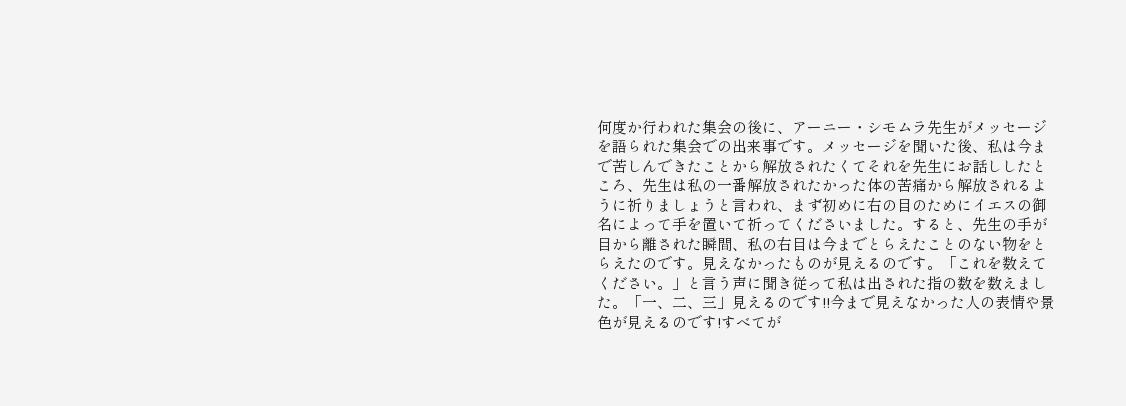何度か行われた集会の後に、アーニー・シモムラ先生がメッセージを語られた集会での出来事です。メッセージを聞いた後、私は今まで苦しんできたことから解放されたくてそれを先生にお話ししたところ、先生は私の一番解放されたかった体の苦痛から解放されるように祈りましょうと言われ、まず初めに右の目のためにイエスの御名によって手を置いて祈ってくださいました。すると、先生の手が目から離された瞬間、私の右目は今までとらえたことのない物をとらえたのです。見えなかったものが見えるのです。「これを数えてください。」と言う声に聞き従って私は出された指の数を数えました。「一、二、三」見えるのです!!今まで見えなかった人の表情や景色が見えるのです!すべてが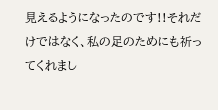見えるようになったのです!!それだけではなく、私の足のためにも祈ってくれまし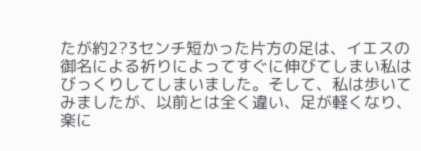たが約2?3センチ短かった片方の足は、イエスの御名による祈りによってすぐに伸びてしまい私はびっくりしてしまいました。そして、私は歩いてみましたが、以前とは全く違い、足が軽くなり、楽に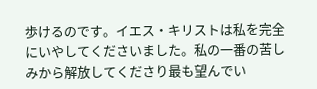歩けるのです。イエス・キリストは私を完全にいやしてくださいました。私の一番の苦しみから解放してくださり最も望んでい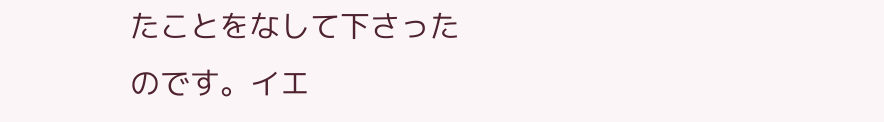たことをなして下さったのです。イエ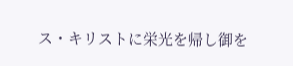ス・キリストに栄光を帰し御を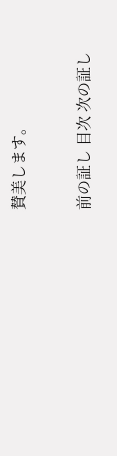賛美します。

前の証し 目次 次の証し